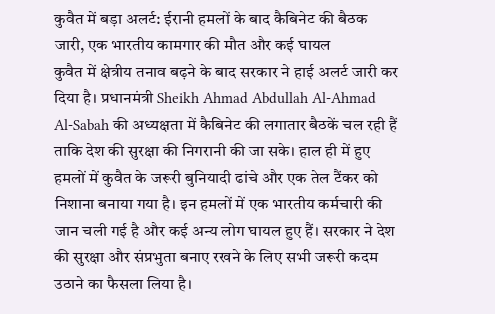कुवैत में बड़ा अलर्ट: ईरानी हमलों के बाद कैबिनेट की बैठक जारी, एक भारतीय कामगार की मौत और कई घायल
कुवैत में क्षेत्रीय तनाव बढ़ने के बाद सरकार ने हाई अलर्ट जारी कर दिया है। प्रधानमंत्री Sheikh Ahmad Abdullah Al-Ahmad Al-Sabah की अध्यक्षता में कैबिनेट की लगातार बैठकें चल रही हैं ताकि देश की सुरक्षा की निगरानी की जा सके। हाल ही में हुए हमलों में कुवैत के जरूरी बुनियादी ढांचे और एक तेल टैंकर को निशाना बनाया गया है। इन हमलों में एक भारतीय कर्मचारी की जान चली गई है और कई अन्य लोग घायल हुए हैं। सरकार ने देश की सुरक्षा और संप्रभुता बनाए रखने के लिए सभी जरूरी कदम उठाने का फैसला लिया है।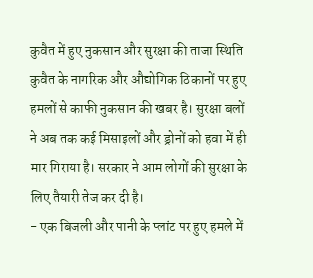कुवैत में हुए नुकसान और सुरक्षा की ताजा स्थिति
कुवैत के नागरिक और औद्योगिक ठिकानों पर हुए हमलों से काफी नुकसान की खबर है। सुरक्षा बलों ने अब तक कई मिसाइलों और ड्रोनों को हवा में ही मार गिराया है। सरकार ने आम लोगों की सुरक्षा के लिए तैयारी तेज कर दी है।
- एक बिजली और पानी के प्लांट पर हुए हमले में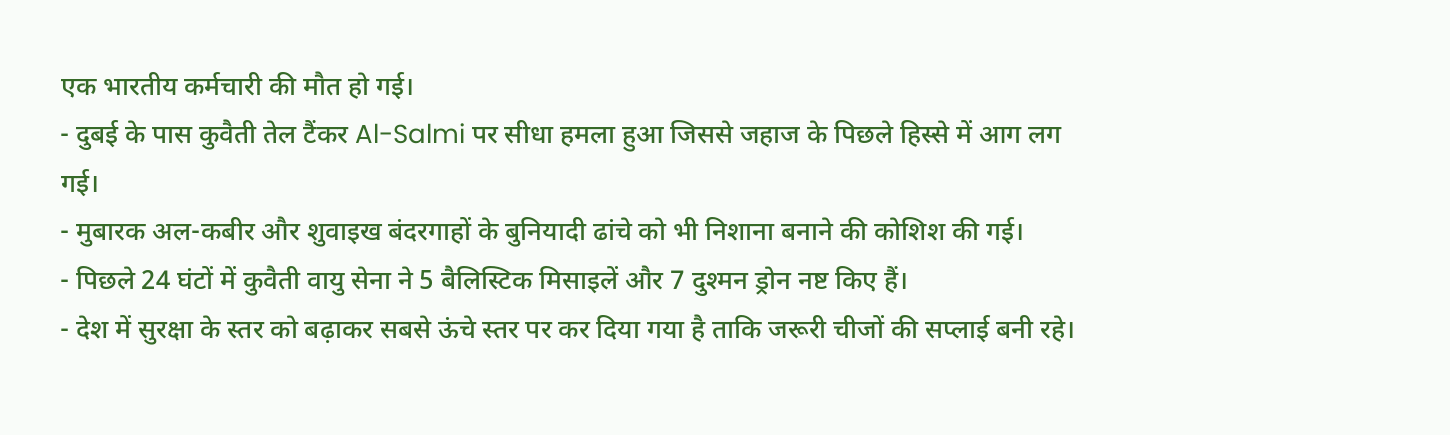एक भारतीय कर्मचारी की मौत हो गई।
- दुबई के पास कुवैती तेल टैंकर Al-Salmi पर सीधा हमला हुआ जिससे जहाज के पिछले हिस्से में आग लग गई।
- मुबारक अल-कबीर और शुवाइख बंदरगाहों के बुनियादी ढांचे को भी निशाना बनाने की कोशिश की गई।
- पिछले 24 घंटों में कुवैती वायु सेना ने 5 बैलिस्टिक मिसाइलें और 7 दुश्मन ड्रोन नष्ट किए हैं।
- देश में सुरक्षा के स्तर को बढ़ाकर सबसे ऊंचे स्तर पर कर दिया गया है ताकि जरूरी चीजों की सप्लाई बनी रहे।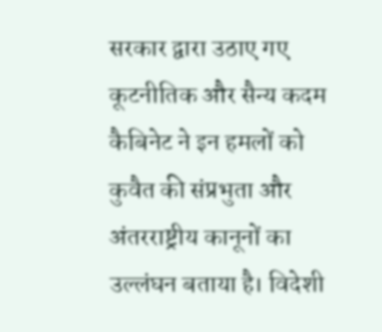सरकार द्वारा उठाए गए कूटनीतिक और सैन्य कदम
कैबिनेट ने इन हमलों को कुवैत की संप्रभुता और अंतरराष्ट्रीय कानूनों का उल्लंघन बताया है। विदेशी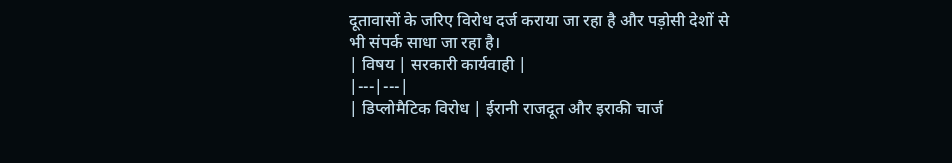दूतावासों के जरिए विरोध दर्ज कराया जा रहा है और पड़ोसी देशों से भी संपर्क साधा जा रहा है।
| विषय | सरकारी कार्यवाही |
|---|---|
| डिप्लोमैटिक विरोध | ईरानी राजदूत और इराकी चार्ज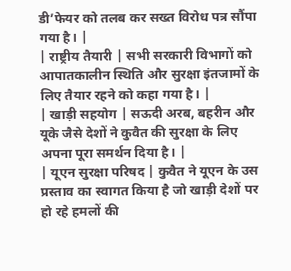डी’फेयर को तलब कर सख्त विरोध पत्र सौंपा गया है। |
| राष्ट्रीय तैयारी | सभी सरकारी विभागों को आपातकालीन स्थिति और सुरक्षा इंतजामों के लिए तैयार रहने को कहा गया है। |
| खाड़ी सहयोग | सऊदी अरब, बहरीन और यूके जैसे देशों ने कुवैत की सुरक्षा के लिए अपना पूरा समर्थन दिया है। |
| यूएन सुरक्षा परिषद | कुवैत ने यूएन के उस प्रस्ताव का स्वागत किया है जो खाड़ी देशों पर हो रहे हमलों की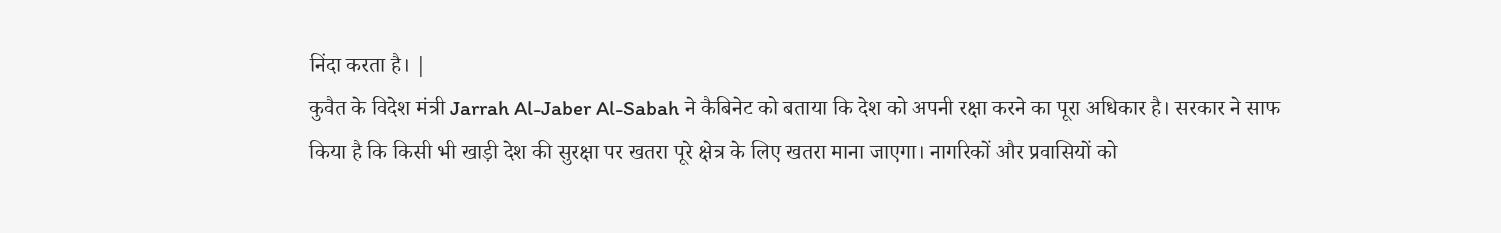निंदा करता है। |
कुवैत के विदेश मंत्री Jarrah Al-Jaber Al-Sabah ने कैबिनेट को बताया कि देश को अपनी रक्षा करने का पूरा अधिकार है। सरकार ने साफ किया है कि किसी भी खाड़ी देश की सुरक्षा पर खतरा पूरे क्षेत्र के लिए खतरा माना जाएगा। नागरिकों और प्रवासियों को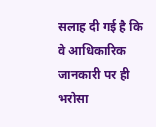सलाह दी गई है कि वे आधिकारिक जानकारी पर ही भरोसा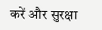करें और सुरक्षा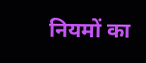नियमों का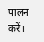पालन करें।